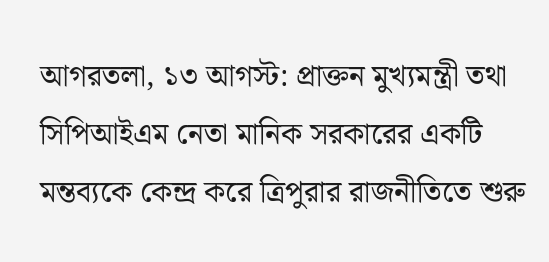আগরতলা, ১৩ আগস্ট: প্রাক্তন মুখ্যমন্ত্রী তথা সিপিআইএম নেতা মানিক সরকারের একটি মন্তব্যকে কেন্দ্র করে ত্রিপুরার রাজনীতিতে শুরু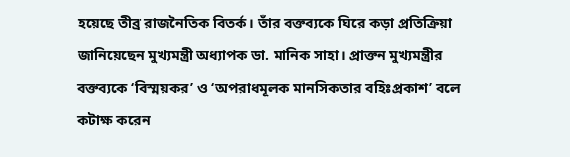হয়েছে তীব্র রাজনৈতিক বিতর্ক। তাঁর বক্তব্যকে ঘিরে কড়া প্রতিক্রিয়া জানিয়েছেন মুখ্যমন্ত্রী অধ্যাপক ডা. মানিক সাহা। প্রাক্তন মুখ্যমন্ত্রীর বক্তব্যকে ‘বিস্ময়কর’ ও ‘অপরাধমূলক মানসিকতার বহিঃপ্রকাশ’ বলে কটাক্ষ করেন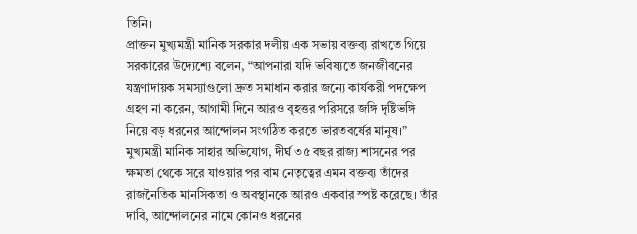তিনি।
প্রাক্তন মুখ্যমন্ত্রী মানিক সরকার দলীয় এক সভায় বক্তব্য রাখতে গিয়ে সরকারের উদ্যেশ্যে বলেন, “আপনারা যদি ভবিষ্যতে জনজীবনের যন্ত্রণাদায়ক সমস্যাগুলো দ্রুত সমাধান করার জন্যে কার্যকরী পদক্ষেপ গ্রহণ না করেন, আগামী দিনে আরও বৃহত্তর পরিসরে জঙ্গি দৃষ্টিভঙ্গি নিয়ে বড় ধরনের আন্দোলন সংগঠিত করতে ভারতবর্ষের মানুষ।”
মুখ্যমন্ত্রী মানিক সাহার অভিযোগ, দীর্ঘ ৩৫ বছর রাজ্য শাসনের পর ক্ষমতা থেকে সরে যাওয়ার পর বাম নেতৃত্বের এমন বক্তব্য তাঁদের রাজনৈতিক মানসিকতা ও অবস্থানকে আরও একবার স্পষ্ট করেছে। তাঁর দাবি, আন্দোলনের নামে কোনও ধরনের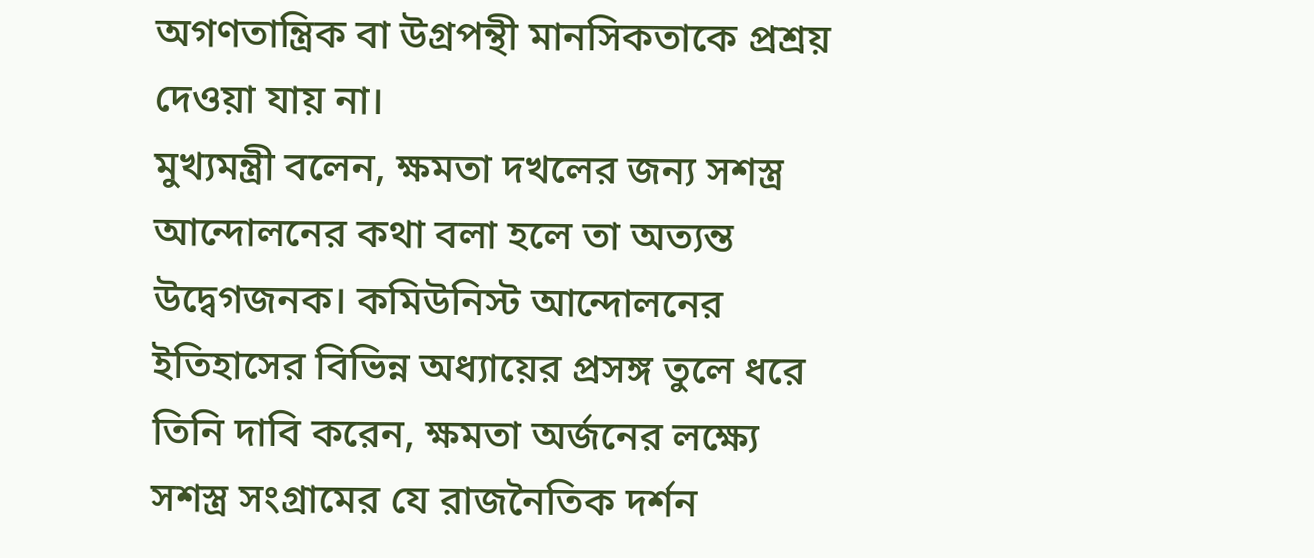অগণতান্ত্রিক বা উগ্রপন্থী মানসিকতাকে প্রশ্রয় দেওয়া যায় না।
মুখ্যমন্ত্রী বলেন, ক্ষমতা দখলের জন্য সশস্ত্র আন্দোলনের কথা বলা হলে তা অত্যন্ত উদ্বেগজনক। কমিউনিস্ট আন্দোলনের ইতিহাসের বিভিন্ন অধ্যায়ের প্রসঙ্গ তুলে ধরে তিনি দাবি করেন, ক্ষমতা অর্জনের লক্ষ্যে সশস্ত্র সংগ্রামের যে রাজনৈতিক দর্শন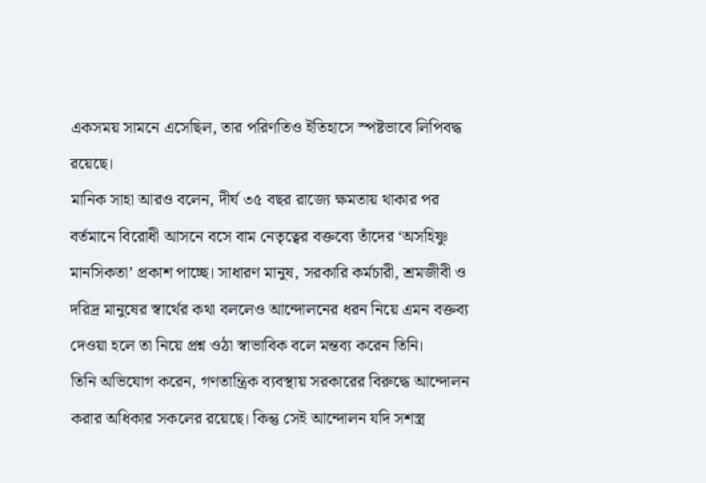একসময় সামনে এসেছিল, তার পরিণতিও ইতিহাসে স্পষ্টভাবে লিপিবদ্ধ রয়েছে।
মানিক সাহা আরও বলেন, দীর্ঘ ৩৫ বছর রাজ্যে ক্ষমতায় থাকার পর বর্তমানে বিরোধী আসনে বসে বাম নেতৃত্বের বক্তব্যে তাঁদের ‘অসহিষ্ণু মানসিকতা’ প্রকাশ পাচ্ছে। সাধারণ মানুষ, সরকারি কর্মচারী, শ্রমজীবী ও দরিদ্র মানুষের স্বার্থের কথা বললেও আন্দোলনের ধরন নিয়ে এমন বক্তব্য দেওয়া হলে তা নিয়ে প্রশ্ন ওঠা স্বাভাবিক বলে মন্তব্য করেন তিনি।
তিনি অভিযোগ করেন, গণতান্ত্রিক ব্যবস্থায় সরকারের বিরুদ্ধে আন্দোলন করার অধিকার সকলের রয়েছে। কিন্তু সেই আন্দোলন যদি সশস্ত্র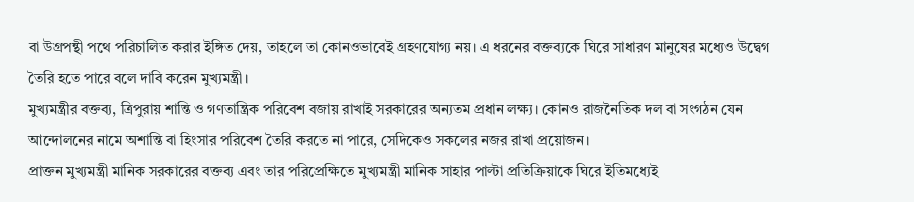বা উগ্রপন্থী পথে পরিচালিত করার ইঙ্গিত দেয়, তাহলে তা কোনওভাবেই গ্রহণযোগ্য নয়। এ ধরনের বক্তব্যকে ঘিরে সাধারণ মানুষের মধ্যেও উদ্বেগ তৈরি হতে পারে বলে দাবি করেন মুখ্যমন্ত্রী।
মুখ্যমন্ত্রীর বক্তব্য, ত্রিপুরায় শান্তি ও গণতান্ত্রিক পরিবেশ বজায় রাখাই সরকারের অন্যতম প্রধান লক্ষ্য। কোনও রাজনৈতিক দল বা সংগঠন যেন আন্দোলনের নামে অশান্তি বা হিংসার পরিবেশ তৈরি করতে না পারে, সেদিকেও সকলের নজর রাখা প্রয়োজন।
প্রাক্তন মুখ্যমন্ত্রী মানিক সরকারের বক্তব্য এবং তার পরিপ্রেক্ষিতে মুখ্যমন্ত্রী মানিক সাহার পাল্টা প্রতিক্রিয়াকে ঘিরে ইতিমধ্যেই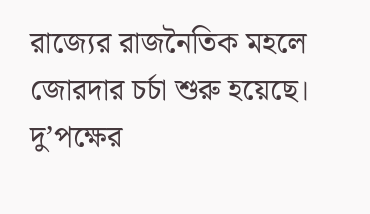রাজ্যের রাজনৈতিক মহলে জোরদার চর্চা শুরু হয়েছে। দু’পক্ষের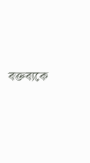বক্তব্যকে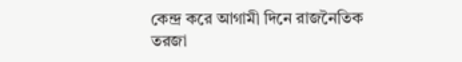কেন্দ্র করে আগামী দিনে রাজনৈতিক তরজা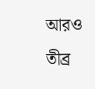আরও তীব্র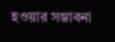হওয়ার সম্ভাবনা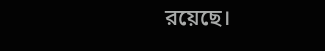রয়েছে।